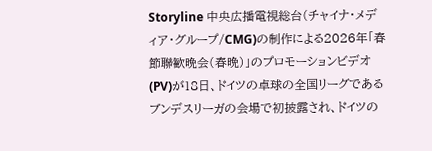Storyline 中央広播電視総台(チャイナ・メディア・グループ/CMG)の制作による2026年「春節聯歓晩会(春晩)」のプロモーションビデオ(PV)が18日、ドイツの卓球の全国リーグであるブンデスリーガの会場で初披露され、ドイツの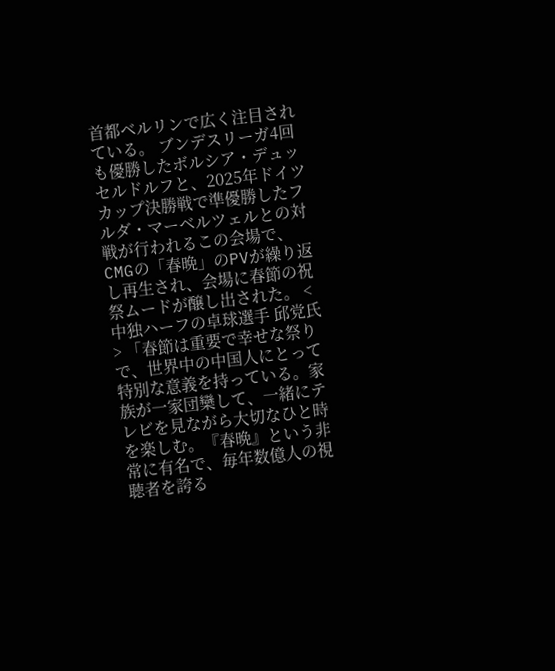首都ベルリンで広く注目されている。 ブンデスリーガ4回も優勝したボルシア・デュッセルドルフと、2025年ドイツカップ決勝戦で準優勝したフルダ・マーベルツェルとの対戦が行われるこの会場で、CMGの「春晩」のPVが繰り返し再生され、会場に春節の祝祭ムードが醸し出された。 <中独ハーフの卓球選手 邱党氏> 「春節は重要で幸せな祭りで、世界中の中国人にとって特別な意義を持っている。家族が一家団欒して、一緒にテレビを見ながら大切なひと時を楽しむ。『春晩』という非常に有名で、毎年数億人の視聴者を誇る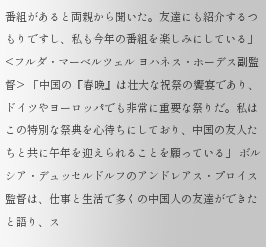番組があると両親から聞いた。友達にも紹介するつもりですし、私も今年の番組を楽しみにしている」 <フルダ・マーベルツェル ヨハネス・ホーデス副監督> 「中国の『春晩』は壮大な祝祭の饗宴であり、ドイツやヨーロッパでも非常に重要な祭りだ。私はこの特別な祭典を心待ちにしており、中国の友人たちと共に午年を迎えられることを願っている」 ボルシア・デュッセルドルフのアンドレアス・プロイス監督は、仕事と生活で多くの中国人の友達ができたと語り、ス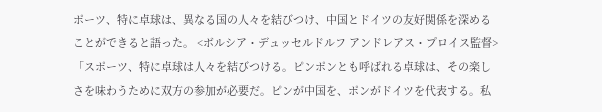ポーツ、特に卓球は、異なる国の人々を結びつけ、中国とドイツの友好関係を深めることができると語った。 <ボルシア・デュッセルドルフ アンドレアス・プロイス監督> 「スポーツ、特に卓球は人々を結びつける。ピンポンとも呼ばれる卓球は、その楽しさを味わうために双方の参加が必要だ。ピンが中国を、ポンがドイツを代表する。私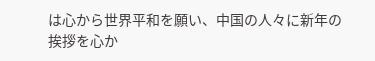は心から世界平和を願い、中国の人々に新年の挨拶を心か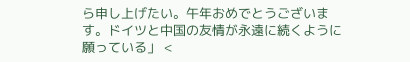ら申し上げたい。午年おめでとうございます。ドイツと中国の友情が永遠に続くように願っている」 <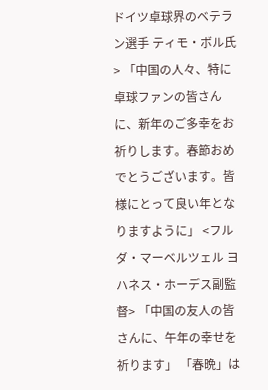ドイツ卓球界のベテラン選手 ティモ・ボル氏> 「中国の人々、特に卓球ファンの皆さんに、新年のご多幸をお祈りします。春節おめでとうございます。皆様にとって良い年となりますように」 <フルダ・マーベルツェル ヨハネス・ホーデス副監督> 「中国の友人の皆さんに、午年の幸せを祈ります」 「春晩」は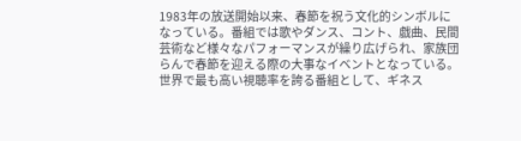1983年の放送開始以来、春節を祝う文化的シンボルになっている。番組では歌やダンス、コント、戯曲、民間芸術など様々なパフォーマンスが繰り広げられ、家族団らんで春節を迎える際の大事なイベントとなっている。世界で最も高い視聴率を誇る番組として、ギネス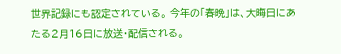世界記録にも認定されている。 今年の「春晩」は、大晦日にあたる2月16日に放送・配信される。